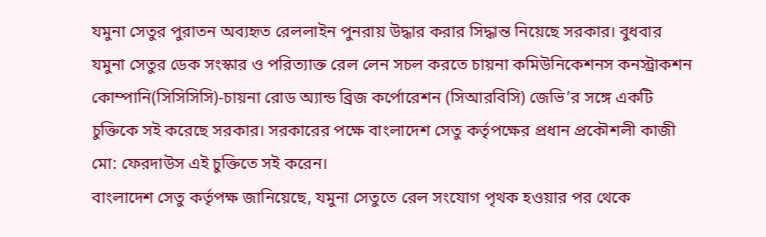যমুনা সেতুর পুরাতন অব্যহৃত রেললাইন পুনরায় উদ্ধার করার সিদ্ধান্ত নিয়েছে সরকার। বুধবার যমুনা সেতুর ডেক সংস্কার ও পরিত্যাক্ত রেল লেন সচল করতে চায়না কমিউনিকেশনস কনস্ট্রাকশন কোম্পানি(সিসিসিসি)-চায়না রোড অ্যান্ড ব্রিজ কর্পোরেশন (সিআরবিসি) জেভি’র সঙ্গে একটি চুক্তিকে সই করেছে সরকার। সরকারের পক্ষে বাংলাদেশ সেতু কর্তৃপক্ষের প্রধান প্রকৌশলী কাজী মো: ফেরদাউস এই চুক্তিতে সই করেন।
বাংলাদেশ সেতু কর্তৃপক্ষ জানিয়েছে, যমুনা সেতুতে রেল সংযোগ পৃথক হওয়ার পর থেকে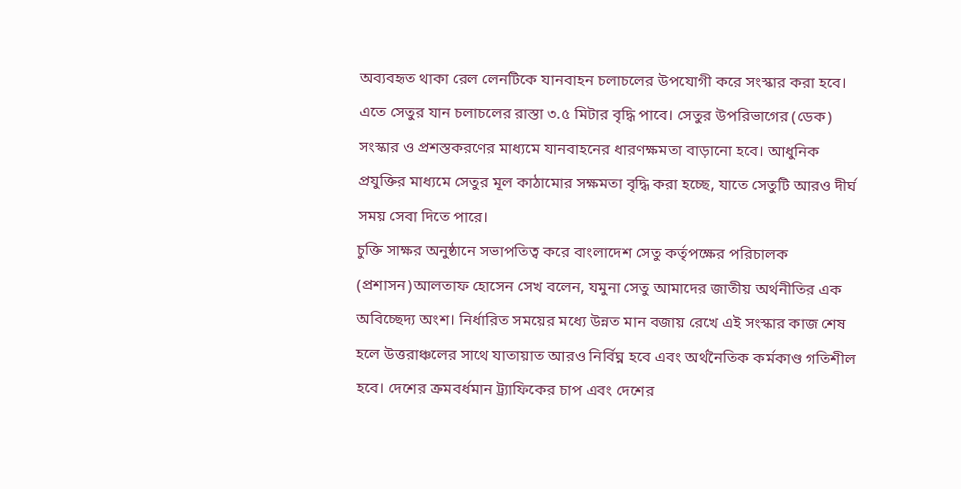অব্যবহৃত থাকা রেল লেনটিকে যানবাহন চলাচলের উপযোগী করে সংস্কার করা হবে। এতে সেতুর যান চলাচলের রাস্তা ৩.৫ মিটার বৃদ্ধি পাবে। সেতুর উপরিভাগের (ডেক) সংস্কার ও প্রশস্তকরণের মাধ্যমে যানবাহনের ধারণক্ষমতা বাড়ানো হবে। আধুনিক প্রযুক্তির মাধ্যমে সেতুর মূল কাঠামোর সক্ষমতা বৃদ্ধি করা হচ্ছে, যাতে সেতুটি আরও দীর্ঘ সময় সেবা দিতে পারে।
চুক্তি সাক্ষর অনুষ্ঠানে সভাপতিত্ব করে বাংলাদেশ সেতু কর্তৃপক্ষের পরিচালক (প্রশাসন)আলতাফ হোসেন সেখ বলেন, যমুনা সেতু আমাদের জাতীয় অর্থনীতির এক অবিচ্ছেদ্য অংশ। নির্ধারিত সময়ের মধ্যে উন্নত মান বজায় রেখে এই সংস্কার কাজ শেষ হলে উত্তরাঞ্চলের সাথে যাতায়াত আরও নির্বিঘ্ন হবে এবং অর্থনৈতিক কর্মকাণ্ড গতিশীল হবে। দেশের ক্রমবর্ধমান ট্র্যাফিকের চাপ এবং দেশের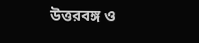উত্তরবঙ্গ ও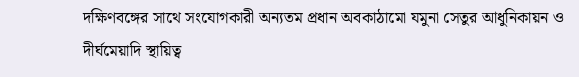দক্ষিণবঙ্গের সাথে সংযোগকারী অন্যতম প্রধান অবকাঠামো যমুনা সেতুর আধুনিকায়ন ও দীর্ঘমেয়াদি স্থায়িত্ব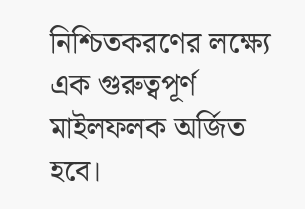নিশ্চিতকরণের লক্ষ্যে এক গুরুত্বপূর্ণ মাইলফলক অর্জিত হবে।